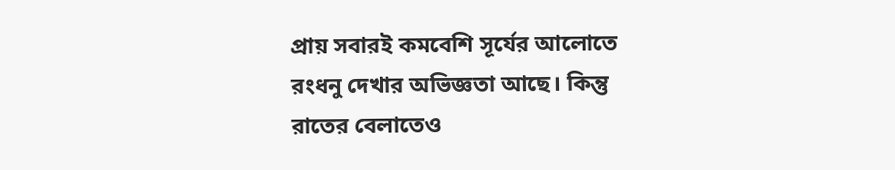প্রায় সবারই কমবেশি সূর্যের আলোতে রংধনু দেখার অভিজ্ঞতা আছে। কিন্তু রাতের বেলাতেও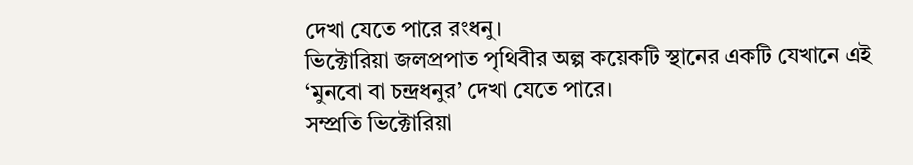দেখা যেতে পারে রংধনু।
ভিক্টোরিয়া জলপ্রপাত পৃথিবীর অল্প কয়েকটি স্থানের একটি যেখানে এই ‘মুনবো বা চন্দ্রধনুর’ দেখা যেতে পারে।
সম্প্রতি ভিক্টোরিয়া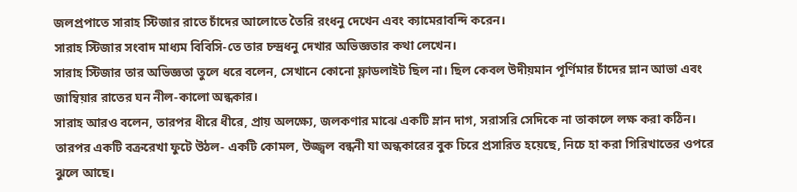জলপ্রপাতে সারাহ স্টিজার রাতে চাঁদের আলোতে তৈরি রংধনু দেখেন এবং ক্যামেরাবন্দি করেন।
সারাহ স্টিজার সংবাদ মাধ্যম বিবিসি-তে তার চন্দ্রধনু দেখার অভিজ্ঞতার কথা লেখেন।
সারাহ স্টিজার তার অভিজ্ঞতা তুলে ধরে বলেন, সেখানে কোনো ফ্লাডলাইট ছিল না। ছিল কেবল উদীয়মান পূর্ণিমার চাঁদের ম্লান আভা এবং জাম্বিয়ার রাতের ঘন নীল-কালো অন্ধকার।
সারাহ আরও বলেন, তারপর ধীরে ধীরে, প্রায় অলক্ষ্যে, জলকণার মাঝে একটি ম্লান দাগ, সরাসরি সেদিকে না তাকালে লক্ষ করা কঠিন। তারপর একটি বক্ররেখা ফুটে উঠল- একটি কোমল, উজ্জ্বল বন্ধনী যা অন্ধকারের বুক চিরে প্রসারিত হয়েছে, নিচে হা করা গিরিখাতের ওপরে ঝুলে আছে।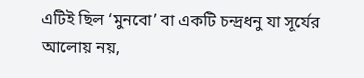এটিই ছিল ‘মুনবো’ বা একটি চন্দ্রধনু যা সূর্যের আলোয় নয়,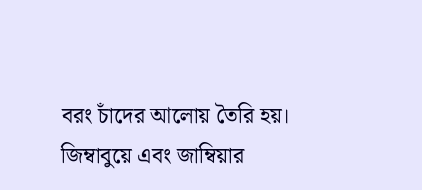বরং চাঁদের আলোয় তৈরি হয়।
জিম্বাবুয়ে এবং জাম্বিয়ার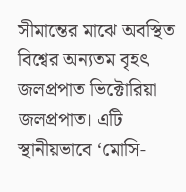সীমান্তের মাঝে অবস্থিত বিশ্বের অন্যতম বৃহৎ জলপ্রপাত ভিক্টোরিয়া জলপ্রপাত। এটি স্থানীয়ভাবে ‘মোসি-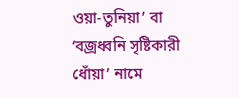ওয়া-তুনিয়া’ বা ‘বজ্রধ্বনি সৃষ্টিকারী ধোঁয়া’ নামে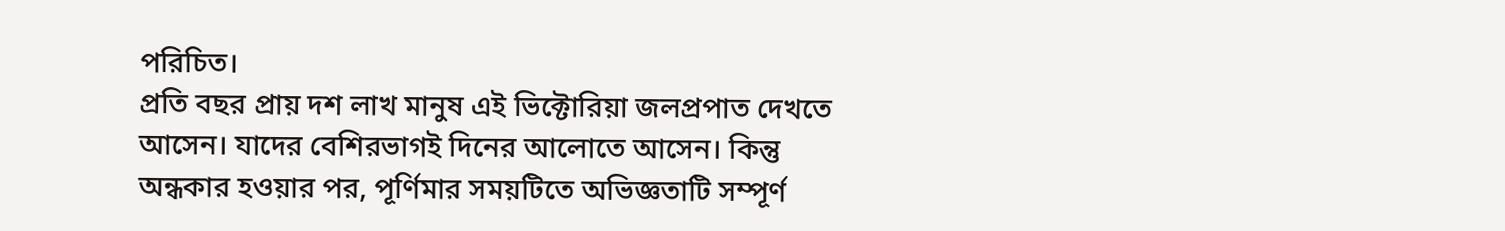পরিচিত।
প্রতি বছর প্রায় দশ লাখ মানুষ এই ভিক্টোরিয়া জলপ্রপাত দেখতে আসেন। যাদের বেশিরভাগই দিনের আলোতে আসেন। কিন্তু অন্ধকার হওয়ার পর, পূর্ণিমার সময়টিতে অভিজ্ঞতাটি সম্পূর্ণ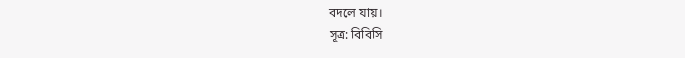বদলে যায়।
সূত্র: বিবিসি